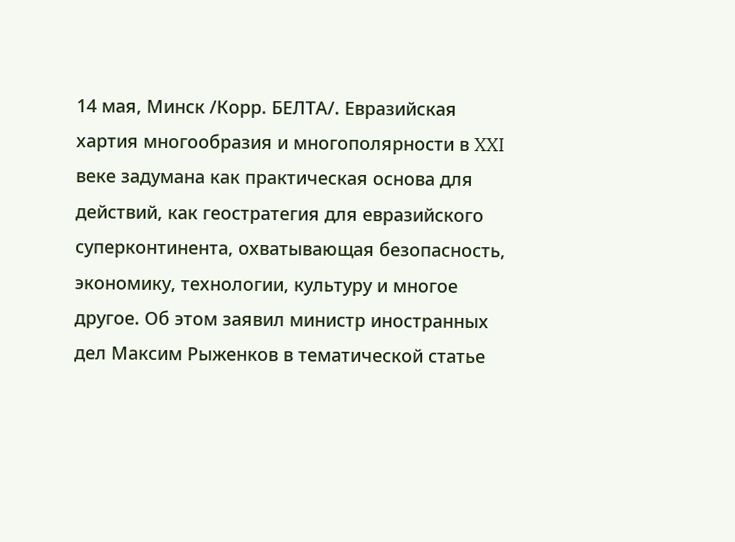14 мая, Минск /Корр. БЕЛТА/. Евразийская хартия многообразия и многополярности в XXI веке задумана как практическая основа для действий, как геостратегия для евразийского суперконтинента, охватывающая безопасность, экономику, технологии, культуру и многое другое. Об этом заявил министр иностранных дел Максим Рыженков в тематической статье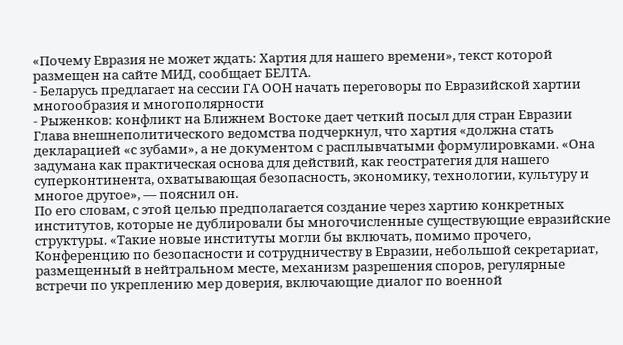«Почему Евразия не может ждать: Хартия для нашего времени», текст которой размещен на сайте МИД, сообщает БЕЛТА.
- Беларусь предлагает на сессии ГА ООН начать переговоры по Евразийской хартии многообразия и многополярности
- Рыженков: конфликт на Ближнем Востоке дает четкий посыл для стран Евразии
Глава внешнеполитического ведомства подчеркнул, что хартия «должна стать декларацией «с зубами», а не документом с расплывчатыми формулировками. «Она задумана как практическая основа для действий, как геостратегия для нашего суперконтинента, охватывающая безопасность, экономику, технологии, культуру и многое другое», — пояснил он.
По его словам, с этой целью предполагается создание через хартию конкретных институтов, которые не дублировали бы многочисленные существующие евразийские структуры. «Такие новые институты могли бы включать, помимо прочего, Конференцию по безопасности и сотрудничеству в Евразии, небольшой секретариат, размещенный в нейтральном месте, механизм разрешения споров, регулярные встречи по укреплению мер доверия, включающие диалог по военной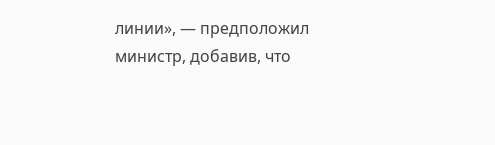линии», — предположил министр, добавив, что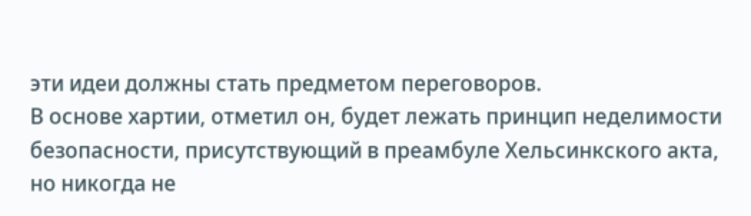эти идеи должны стать предметом переговоров.
В основе хартии, отметил он, будет лежать принцип неделимости безопасности, присутствующий в преамбуле Хельсинкского акта, но никогда не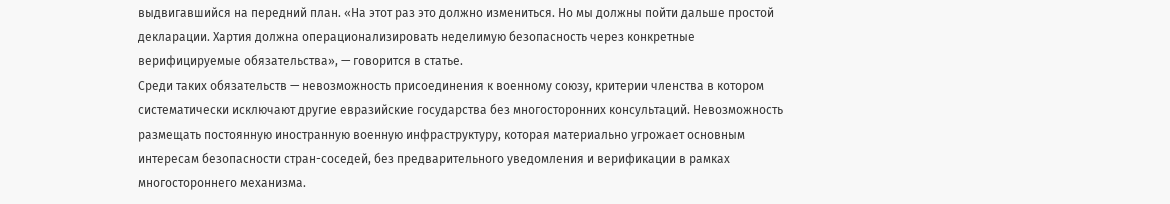выдвигавшийся на передний план. «На этот раз это должно измениться. Но мы должны пойти дальше простой декларации. Хартия должна операционализировать неделимую безопасность через конкретные верифицируемые обязательства», — говорится в статье.
Среди таких обязательств — невозможность присоединения к военному союзу, критерии членства в котором систематически исключают другие евразийские государства без многосторонних консультаций. Невозможность размещать постоянную иностранную военную инфраструктуру, которая материально угрожает основным интересам безопасности стран-соседей, без предварительного уведомления и верификации в рамках многостороннего механизма.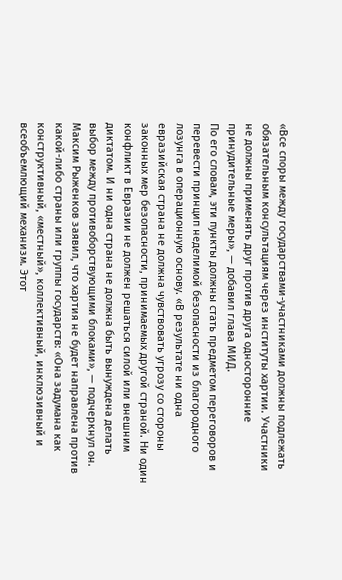«Все споры между государствами-участниками должны подлежать обязательным консультациям через институты хартии. Участники не должны применять друг против друга односторонние принудительные меры», — добавил глава МИД.
По его словам, эти пункты должны стать предметом переговоров и перевести принцип неделимой безопасности из благородного лозунга в операционную основу. «В результате ни одна евразийская страна не должна чувствовать угрозу со стороны законных мер безопасности, принимаемых другой страной. Ни один конфликт в Евразии не должен решаться силой или внешним диктатом. И ни одна страна не должна быть вынуждена делать выбор между противоборствующими блоками», — подчеркнул он.
Максим Рыженков заявил, что хартия не будет направлена против какой-либо страны или группы государств: «Она задумана как конструктивный, «местный», коллективный, инклюзивный и всеобъемлющий механизм. Этот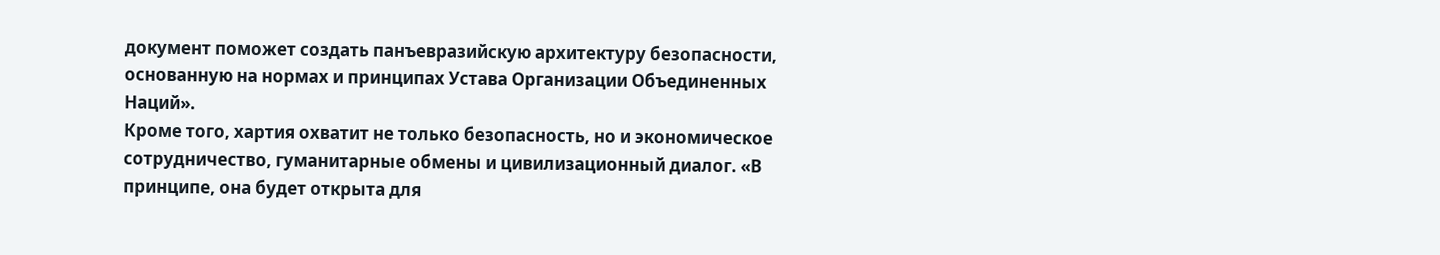документ поможет создать панъевразийскую архитектуру безопасности, основанную на нормах и принципах Устава Организации Объединенных Наций».
Кроме того, хартия охватит не только безопасность, но и экономическое сотрудничество, гуманитарные обмены и цивилизационный диалог. «В принципе, она будет открыта для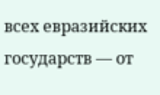всех евразийских государств — от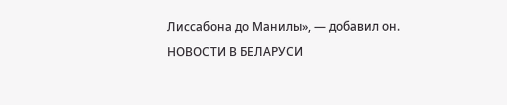Лиссабона до Манилы», — добавил он.
НОВОСТИ В БЕЛАРУСИ